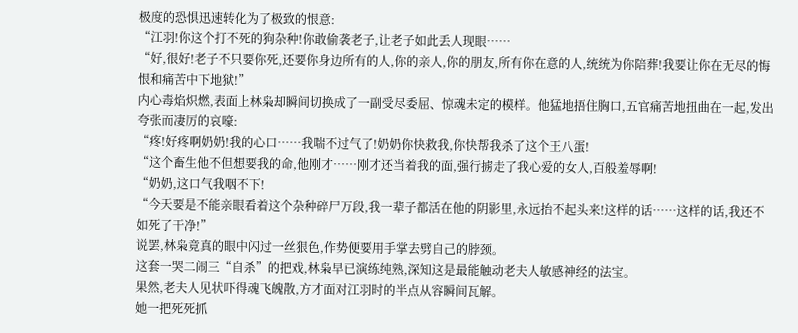极度的恐惧迅速转化为了极致的恨意:
“江羽!你这个打不死的狗杂种!你敢偷袭老子,让老子如此丢人现眼……
“好,很好!老子不只要你死,还要你身边所有的人,你的亲人,你的朋友,所有你在意的人,统统为你陪葬!我要让你在无尽的悔恨和痛苦中下地狱!”
内心毒焰炽燃,表面上林枭却瞬间切换成了一副受尽委屈、惊魂未定的模样。他猛地捂住胸口,五官痛苦地扭曲在一起,发出夸张而凄厉的哀嚎:
“疼!好疼啊奶奶!我的心口……我喘不过气了!奶奶你快救我,你快帮我杀了这个王八蛋!
“这个畜生他不但想要我的命,他刚才……刚才还当着我的面,强行掳走了我心爱的女人,百般羞辱啊!
“奶奶,这口气我咽不下!
“今天要是不能亲眼看着这个杂种碎尸万段,我一辈子都活在他的阴影里,永远抬不起头来!这样的话……这样的话,我还不如死了干净!”
说罢,林枭竟真的眼中闪过一丝狠色,作势便要用手掌去劈自己的脖颈。
这套一哭二闹三“自杀”的把戏,林枭早已演练纯熟,深知这是最能触动老夫人敏感神经的法宝。
果然,老夫人见状吓得魂飞魄散,方才面对江羽时的半点从容瞬间瓦解。
她一把死死抓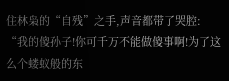住林枭的“自残”之手,声音都带了哭腔:
“我的傻孙子!你可千万不能做傻事啊!为了这么个蝼蚁般的东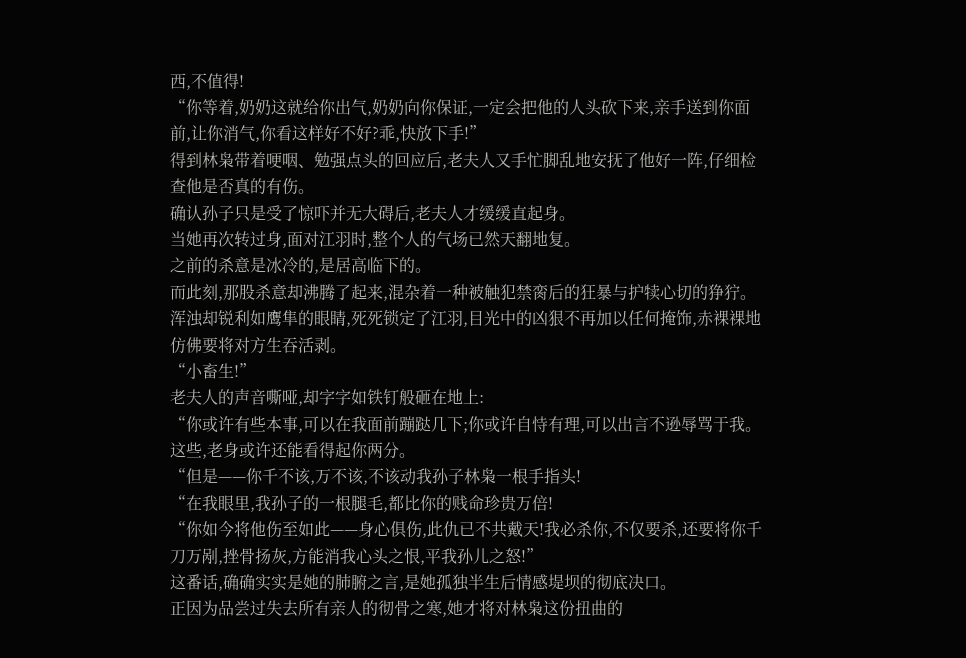西,不值得!
“你等着,奶奶这就给你出气,奶奶向你保证,一定会把他的人头砍下来,亲手送到你面前,让你消气,你看这样好不好?乖,快放下手!”
得到林枭带着哽咽、勉强点头的回应后,老夫人又手忙脚乱地安抚了他好一阵,仔细检查他是否真的有伤。
确认孙子只是受了惊吓并无大碍后,老夫人才缓缓直起身。
当她再次转过身,面对江羽时,整个人的气场已然天翻地复。
之前的杀意是冰冷的,是居高临下的。
而此刻,那股杀意却沸腾了起来,混杂着一种被触犯禁脔后的狂暴与护犊心切的狰狞。
浑浊却锐利如鹰隼的眼睛,死死锁定了江羽,目光中的凶狠不再加以任何掩饰,赤裸裸地仿佛要将对方生吞活剥。
“小畜生!”
老夫人的声音嘶哑,却字字如铁钉般砸在地上:
“你或许有些本事,可以在我面前蹦跶几下;你或许自恃有理,可以出言不逊辱骂于我。这些,老身或许还能看得起你两分。
“但是——你千不该,万不该,不该动我孙子林枭一根手指头!
“在我眼里,我孙子的一根腿毛,都比你的贱命珍贵万倍!
“你如今将他伤至如此——身心俱伤,此仇已不共戴天!我必杀你,不仅要杀,还要将你千刀万剐,挫骨扬灰,方能消我心头之恨,平我孙儿之怒!”
这番话,确确实实是她的肺腑之言,是她孤独半生后情感堤坝的彻底决口。
正因为品尝过失去所有亲人的彻骨之寒,她才将对林枭这份扭曲的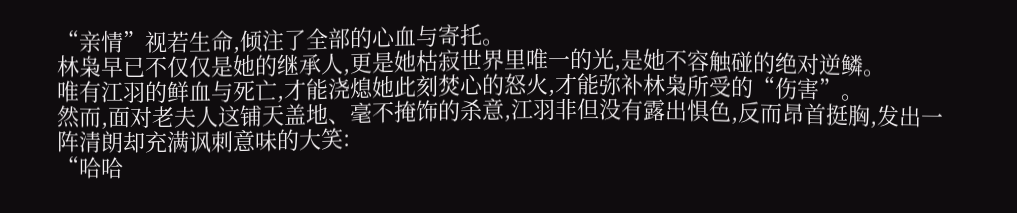“亲情”视若生命,倾注了全部的心血与寄托。
林枭早已不仅仅是她的继承人,更是她枯寂世界里唯一的光,是她不容触碰的绝对逆鳞。
唯有江羽的鲜血与死亡,才能浇熄她此刻焚心的怒火,才能弥补林枭所受的“伤害”。
然而,面对老夫人这铺天盖地、毫不掩饰的杀意,江羽非但没有露出惧色,反而昂首挺胸,发出一阵清朗却充满讽刺意味的大笑:
“哈哈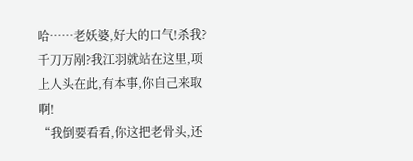哈……老妖婆,好大的口气!杀我?千刀万剐?我江羽就站在这里,项上人头在此,有本事,你自己来取啊!
“我倒要看看,你这把老骨头,还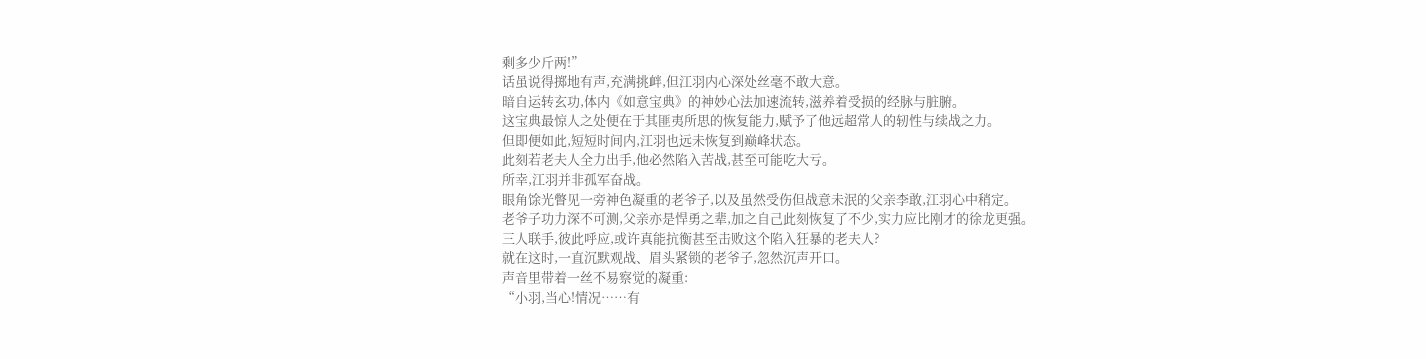剩多少斤两!”
话虽说得掷地有声,充满挑衅,但江羽内心深处丝毫不敢大意。
暗自运转玄功,体内《如意宝典》的神妙心法加速流转,滋养着受损的经脉与脏腑。
这宝典最惊人之处便在于其匪夷所思的恢复能力,赋予了他远超常人的轫性与续战之力。
但即便如此,短短时间内,江羽也远未恢复到巅峰状态。
此刻若老夫人全力出手,他必然陷入苦战,甚至可能吃大亏。
所幸,江羽并非孤军奋战。
眼角馀光瞥见一旁神色凝重的老爷子,以及虽然受伤但战意未泯的父亲李敢,江羽心中稍定。
老爷子功力深不可测,父亲亦是悍勇之辈,加之自己此刻恢复了不少,实力应比刚才的徐龙更强。
三人联手,彼此呼应,或许真能抗衡甚至击败这个陷入狂暴的老夫人?
就在这时,一直沉默观战、眉头紧锁的老爷子,忽然沉声开口。
声音里带着一丝不易察觉的凝重:
“小羽,当心!情况……有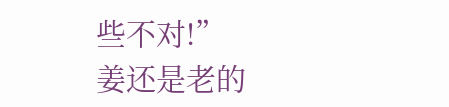些不对!”
姜还是老的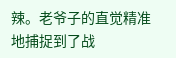辣。老爷子的直觉精准地捕捉到了战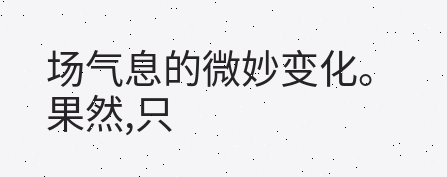场气息的微妙变化。
果然,只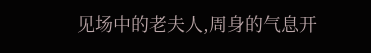见场中的老夫人,周身的气息开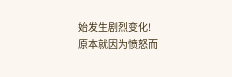始发生剧烈变化!
原本就因为愤怒而